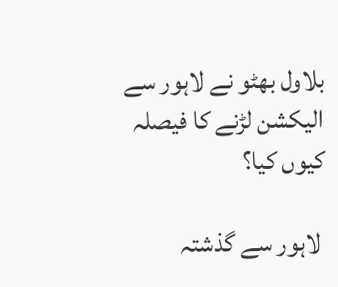بلاول بھٹو نے لاہور سے الیکشن لڑنے کا فیصلہ کیوں کیا؟

 لاہور سے گذشتہ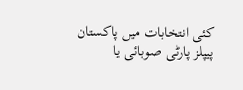کئی انتخابات میں پاکستان پیپلز پارٹی صوبائی یا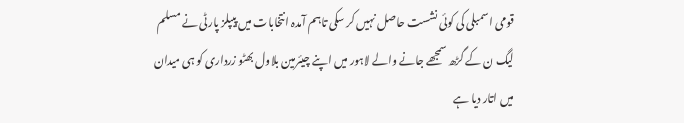قومی اسمبلی کی کوئی نشست حاصل نہیں کر سکی تاہم آمدہ انتخابات میں پیپلز پارٹی نے مسلم لیگ ن کے گڑھ سمجھے جانے والے لاہور میں اپنے چیئرمین بلاول بھٹو زرداری کو ہی میدان میں اتار دیا ہے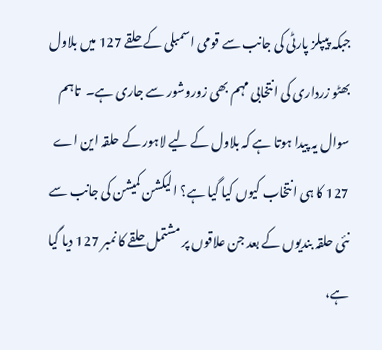جبکہ پیپلز پارٹی کی جانب سے قومی اسمبلی کے حلقے 127 میں بلاول بھٹو زرداری کی انتخابی مہم بھی زوروشور سے جاری ہے۔  تاہم سوال یہ پیدا ہوتا ہے کہ بلاول کے لیے لاہور کے حلقہ این اے 127 کا ہی انتخاب کیوں کیا گیا ہے؟ الیکشن کمیشن کی جانب سے نئی حلقہ بندیوں کے بعد جن علاقوں پر مشتمل حلقے کا نمبر 127 دیا گیا ہے،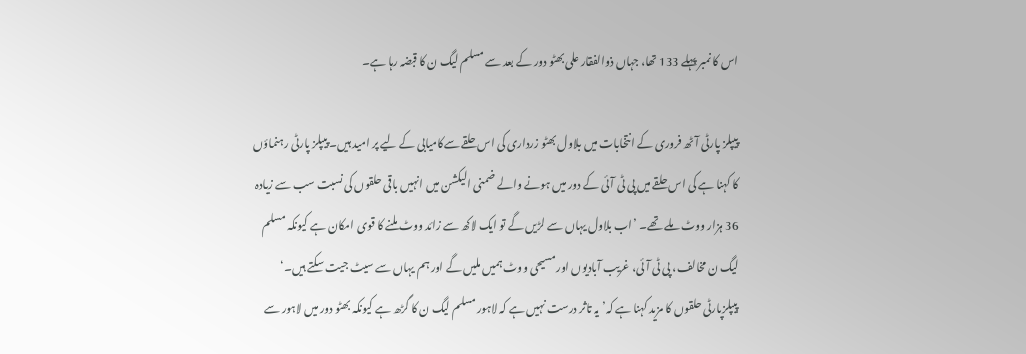اس کا نمبر پہلے 133 تھا، جہاں ذوالفقار علی بھٹو دور کے بعد سے مسلم لیگ ن کا قبضہ رہا ہے۔

پیپلز پارٹی آٹھ فروری کے انتخابات میں بلاول بھٹو زرداری کی اس حلقے سےکامیابی کے لیے پر امید ہیں۔ پیپلز پارٹی رہنماؤں کا کہنا ہے کی اس حلقے میں پی ٹی آئی کے دور میں ہونے والے ضمنی الیکشن میں انہیں باقی حلقوں کی نسبت سب سے زیادہ 36 ہزار ووٹ ملے تھے۔ ’اب بلاول یہاں سے لڑیں گے تو ایک لاکھ سے زائد ووٹ ملنے کا قوی امکان ہے کیونکہ مسلم لیگ ن مخالف، پی ٹی آئی، غریب آبادیوں اور مسیحی ووٹ ہمیں ملیں گے اور ہم یہاں سے سیٹ جیت سکتے ہیں۔‘ پیپلزپارٹی حلقوں کا مزید کہنا ہے کہ’یہ تاثر درست نہیں ہے کہ لاہور مسلم لیگ ن کا گڑھ ہے کیونکہ بھٹو دور میں لاہور سے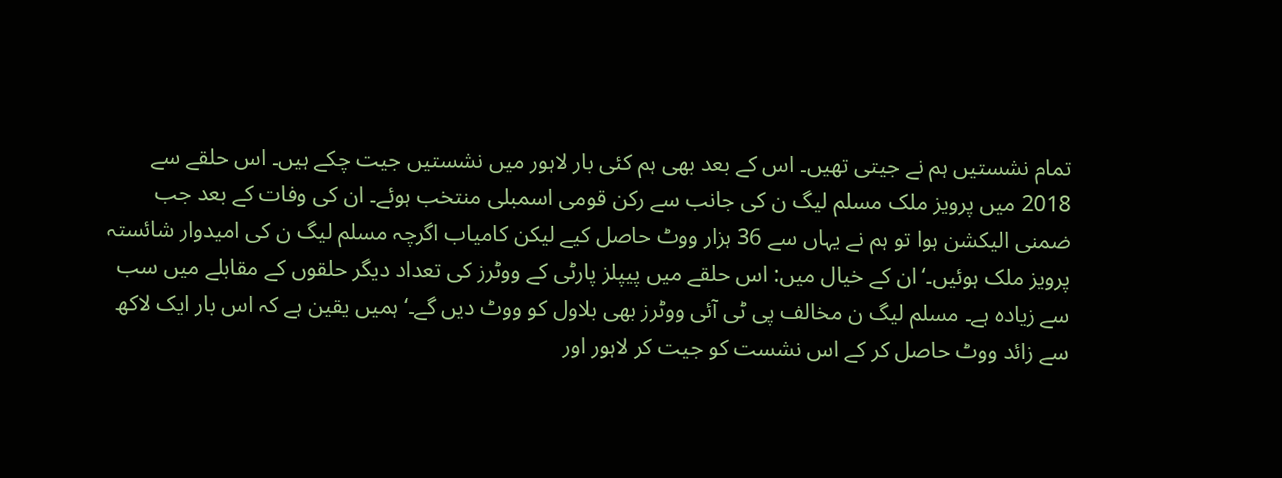تمام نشستیں ہم نے جیتی تھیں۔ اس کے بعد بھی ہم کئی بار لاہور میں نشستیں جیت چکے ہیں۔ اس حلقے سے 2018 میں پرویز ملک مسلم لیگ ن کی جانب سے رکن قومی اسمبلی منتخب ہوئے۔ ان کی وفات کے بعد جب ضمنی الیکشن ہوا تو ہم نے یہاں سے 36 ہزار ووٹ حاصل کیے لیکن کامیاب اگرچہ مسلم لیگ ن کی امیدوار شائستہ پرویز ملک ہوئیں۔‘ان کے خیال میں: اس حلقے میں پیپلز پارٹی کے ووٹرز کی تعداد دیگر حلقوں کے مقابلے میں سب سے زیادہ ہے۔ مسلم لیگ ن مخالف پی ٹی آئی ووٹرز بھی بلاول کو ووٹ دیں گے۔‘ ہمیں یقین ہے کہ اس بار ایک لاکھ سے زائد ووٹ حاصل کر کے اس نشست کو جیت کر لاہور اور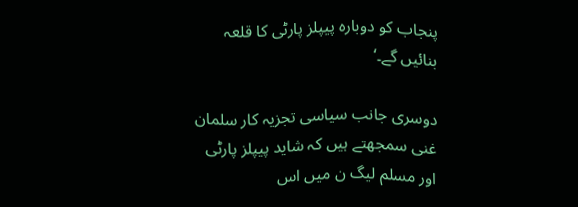پنجاب کو دوبارہ پیپلز پارٹی کا قلعہ بنائیں گے۔‘

دوسری جانب سیاسی تجزیہ کار سلمان غنی سمجھتے ہیں کہ شاید پیپلز پارٹی اور مسلم لیگ ن میں اس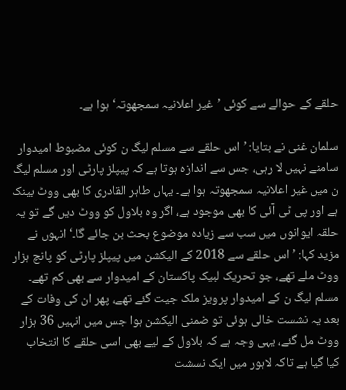حلقے کے حوالے سے کوئی ’غیر اعلانیہ سمجھوتہ‘ ہوا ہے۔

سلمان غنی نے بتایا: ’اس حلقے سے مسلم لیگ ن کوئی مضبوط امیدوار سامنے نہیں لا رہی، جس سے اندازہ ہوتا ہے کہ پیپلز پارٹی اور مسلم لیگ ن میں غیر اعلانیہ سمجھوتہ ہوا ہے۔ یہاں طاہر القادری کا بھی ووٹ بینک ہے اور پی ٹی آئی کا بھی موجود ہے، اگر وہ بلاول کو ووٹ دیں گے تو یہ حلقہ ایوانوں میں سب سے زیادہ موضوع بحث بن جائے گا۔‘انہوں نے مزید کہا: ’اس حلقے سے 2018 کے الیکشن میں پیپلز پارٹی کو پانچ ہزار ووٹ ملے تھے، جو تحریک لبیک پاکستان کے امیدوار سے بھی کم تھے۔ مسلم لیگ ن کے امیدوار پرویز ملک جیت گئے تھے، پھر ان کی وفات کے بعد یہ نشست خالی ہوئی تو ضمنی الیکشن ہوا جس میں انہیں 36 ہزار ووٹ مل گئے، یہی وجہ ہے کہ بلاول کے لیے بھی اسی حلقے کا انتخاب کیا گیا ہے تاکہ لاہور میں ایک نسشت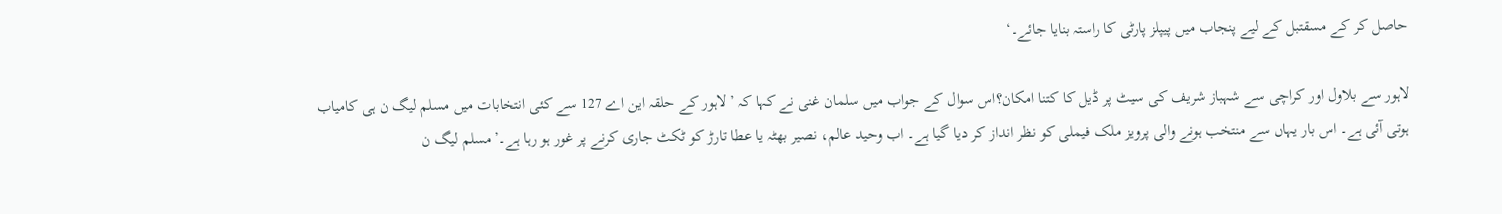حاصل کر کے مسقتبل کے لیے پنجاب میں پیپلز پارٹی کا راستہ بنایا جائے۔‘

لاہور سے بلاول اور کراچی سے شہباز شریف کی سیٹ پر ڈیل کا کتنا امکان؟اس سوال کے جواب میں سلمان غنی نے کہا کہ ’لاہور کے حلقہ این اے 127 سے کئی انتخابات میں مسلم لیگ ن ہی کامیاب ہوتی آئی ہے۔ اس بار یہاں سے منتخب ہونے والی پرویز ملک فیملی کو نظر انداز کر دیا گیا ہے۔ اب وحید عالم، نصیر بھٹہ یا عطا تارڑ کو ٹکٹ جاری کرنے پر غور ہو رہا ہے۔’مسلم لیگ ن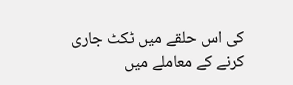کی اس حلقے میں ٹکٹ جاری کرنے کے معاملے میں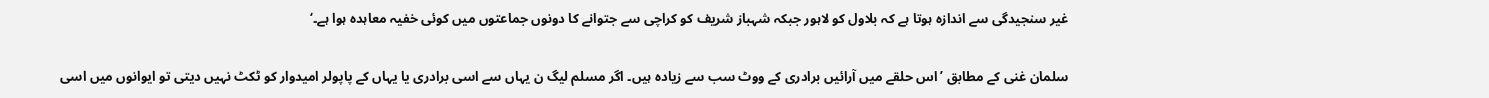غیر سنجیدگی سے اندازہ ہوتا ہے کہ بلاول کو لاہور جبکہ شہباز شریف کو کراچی سے جتوانے کا دونوں جماعتوں میں کوئی خفیہ معاہدہ ہوا ہے۔‘

سلمان غنی کے مطابق ’اس حلقے میں آرائیں برادری کے ووٹ سب سے زیادہ ہیں۔ اگر مسلم لیگ ن یہاں سے اسی برادری یا یہاں کے پاپولر امیدوار کو ٹکٹ نہیں دیتی تو ایوانوں میں اسی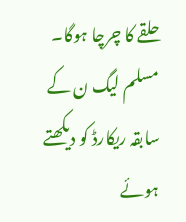حلقے کا چرچا ہوگا۔ مسلم لیگ ن کے سابقہ ریکارڈ کو دیکھتے ہوئے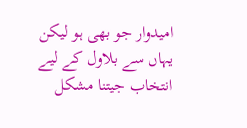امیدوار جو بھی ہو لیکن یہاں سے بلاول کے لیے انتخاب جیتنا مشکل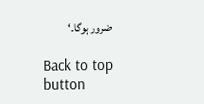ضرور ہوگا۔‘

Back to top button